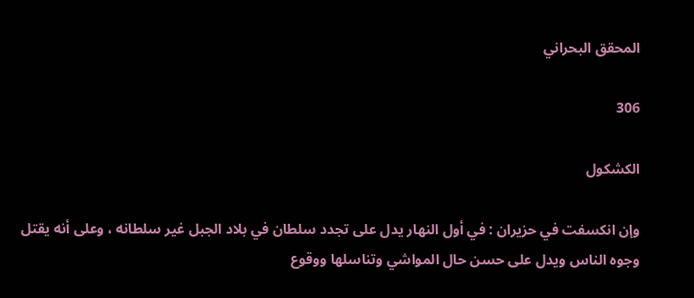المحقق البحراني

306

الكشكول

وإن انكسفت في حزيران : في أول النهار يدل على تجدد سلطان في بلاد الجبل غير سلطانه ، وعلى أنه يقتل وجوه الناس ويدل على حسن حال المواشي وتناسلها ووقوع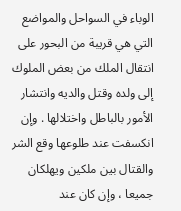الوباء في السواحل والمواضع التي هي قريبة من البحور على انتقال الملك من بعض الملوك إلى ولده وقتل والديه وانتشار الأمور بالباطل واختلالها . وإن انكسفت عند طلوعها وقع الشر والقتال بين ملكين ويهلكان جميعا ، وإن كان عند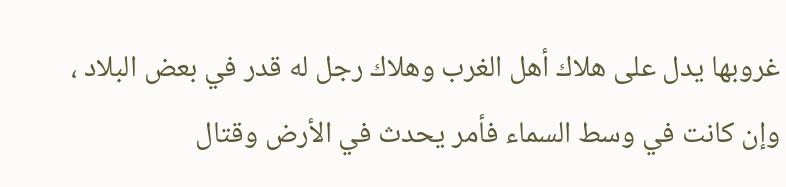غروبها يدل على هلاك أهل الغرب وهلاك رجل له قدر في بعض البلاد ، وإن كانت في وسط السماء فأمر يحدث في الأرض وقتال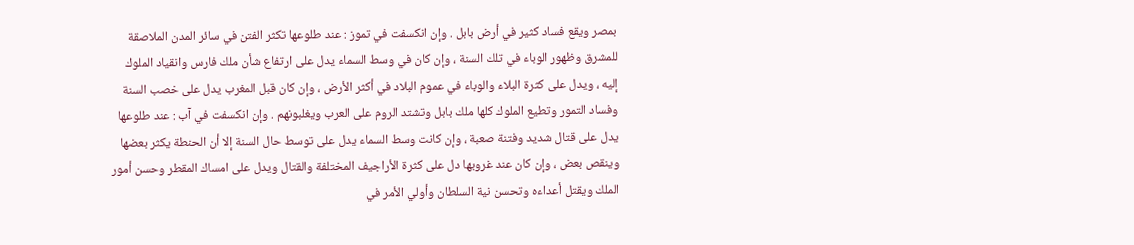بمصر ويقع فساد كثير في أرض بابل . وإن انكسفت في تموز : عند طلوعها تكثر الفتن في سائر المدن الملاصقة للمشرق وظهور الوباء في تلك السنة ، وإن كان في وسط السماء يدل على ارتفاع شأن ملك فارس وانقياد الملوك إليه ، ويدل على كثرة البلاء والوباء في عموم البلاد في أكثر الأرض ، وإن كان قبل المغرب يدل على خصب السنة وفساد التمور وتطيع الملوك كلها ملك بابل وتشتد الروم على العرب ويغلبونهم . وإن انكسفت في آب : عند طلوعها يدل على قتال شديد وفتنة صعبة ، وإن كانت وسط السماء يدل على توسط حال السنة إلا أن الحنطة يكثر بعضها وينقص بعض ، وإن كان عند غروبها دل على كثرة الأراجيف المختلفة والقتال ويدل على امساك المقطر وحسن أمور الملك ويقتل أعداءه وتحسن نية السلطان وأولي الأمر في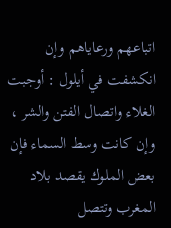اتباعهم ورعاياهم وإن انكشفت في أيلول : أوجبت الغلاء واتصال الفتن والشر ، وإن كانت وسط السماء فإن بعض الملوك يقصد بلاد المغرب وتتصل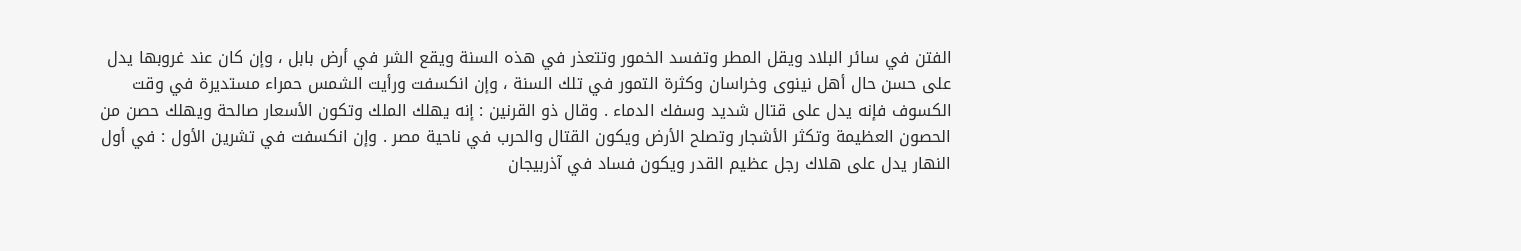الفتن في سائر البلاد ويقل المطر وتفسد الخمور وتتعذر في هذه السنة ويقع الشر في أرض بابل ، وإن كان عند غروبها يدل على حسن حال أهل نينوى وخراسان وكثرة التمور في تلك السنة ، وإن انكسفت ورأيت الشمس حمراء مستديرة في وقت الكسوف فإنه يدل على قتال شديد وسفك الدماء . وقال ذو القرنين : إنه يهلك الملك وتكون الأسعار صالحة ويهلك حصن من الحصون العظيمة وتكثر الأشجار وتصلح الأرض ويكون القتال والحرب في ناحية مصر . وإن انكسفت في تشرين الأول : في أول النهار يدل على هلاك رجل عظيم القدر ويكون فساد في آذربيجان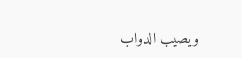ويصيب الدواب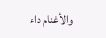والأغنام داء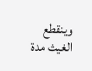وينقطع الغيث مدة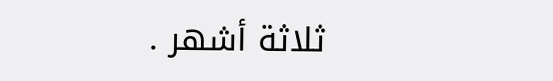ثلاثة أشهر .